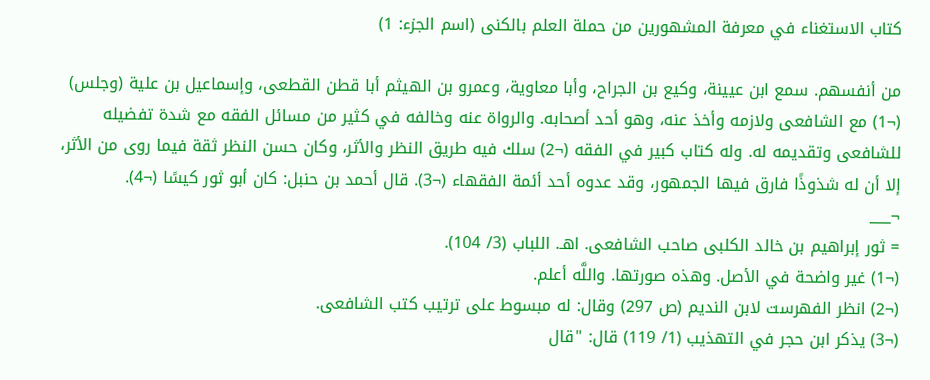كتاب الاستغناء في معرفة المشهورين من حملة العلم بالكنى (اسم الجزء: 1)

من أنفسهم. سمع ابن عيينة، وكيع بن الجراح، وأبا معاوية، وعمرو بن الهيثم أبا قطن القطعى، وإسماعيل بن علية (وجلس) (¬1) مع الشافعى ولازمه وأخذ عنه، وهو أحد أصحابه. والرواة عنه وخالفه في كثير من مسائل الفقه مع شدة تفضيله للشافعى وتقديمه له. وله كتاب كبير في الفقه (¬2) سلك فيه طريق النظر والأثر، وكان حسن النظر ثقة فيما روى من الأثر، إلا أن له شذوذًا فارق فيها الجمهور، وقد عدوه أحد أئمة الفقهاء (¬3). قال أحمد بن حنبل: كان أبو ثور كيسًا (¬4).
¬___
= ثور إبراهيم بن خالد الكلبى صاحب الشافعى. اهـ. اللباب (3/ 104).
(¬1) غير واضحة في الأصل. وهذه صورتها. واللَّه أعلم.
(¬2) انظر الفهرست لابن النديم (ص 297) وقال: له مبسوط على ترتيب كتب الشافعى.
(¬3) يذكر ابن حجر في التهذيب (1/ 119) قال: "قال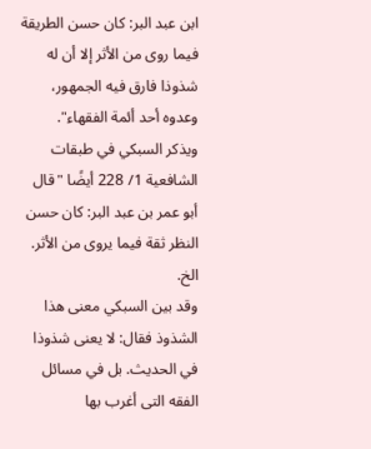ابن عبد البر: كان حسن الطريقة فيما روى من الأثر إلا أن له شذوذا فارق فيه الجمهور، وعدوه أحد أئمة الفقهاء".
ويذكر السبكي في طبقات الشافعية 1/ 228 أيضًا "قال أبو عمر بن عبد البر: كان حسن النظر ثقة فيما يروى من الأثر. الخ.
وقد بين السبكي معنى هذا الشذوذ فقال: لا يعنى شذوذا في الحديث. بل في مسائل الفقه التى أغرب بها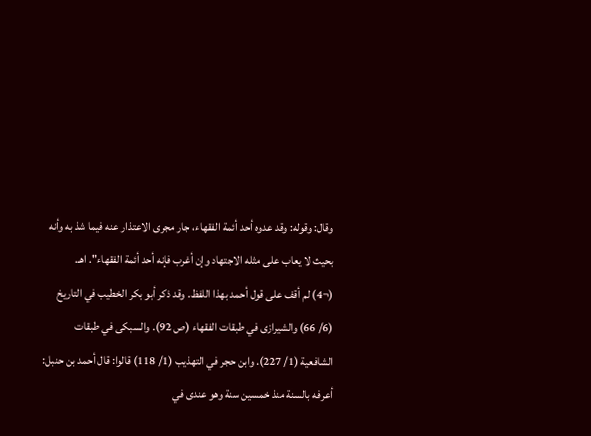وقال: وقوله: وقد عدوه أحد أئمة الفقهاء، جار مجرى الاعتذار عنه فيما شذ به وأنه بحيث لا يعاب على مثله الاجتهاد وإن أغرب فإنه أحد أئمة الفقهاء". اهـ.
(¬4) لم أقف على قول أحمد بهذا اللفظ. وقد ذكر أبو بكر الخطيب في التاريخ (6/ 66) والشيرازى في طبقات الفقهاء (ص 92). والسبكى في طبقات الشافعية (1/ 227). وابن حجر في التهذيب (1/ 118) قالوا: قال أحمد بن حنبل: أعرفه بالسنة منذ خمسين سنة وهو عندى في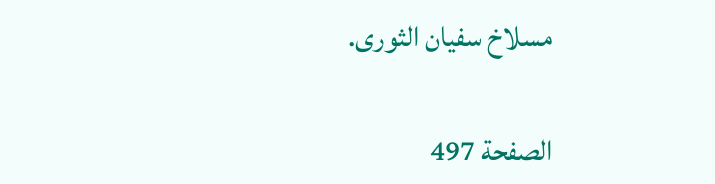مسلاخ سفيان الثورى.

الصفحة 497